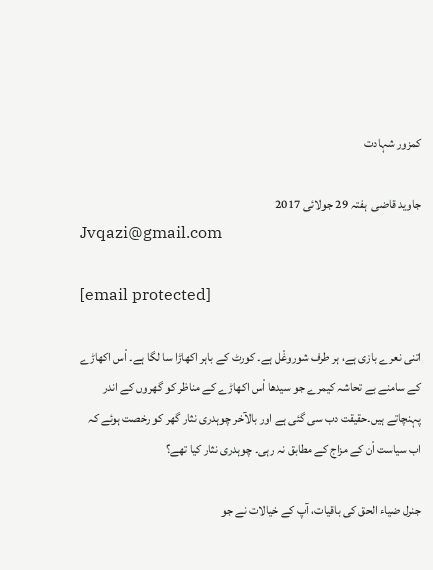کمزور شہادت

جاوید قاضی  ہفتہ 29 جولائی 2017
Jvqazi@gmail.com

[email protected]

اتنی نعرے بازی ہے، ہر طرف شوروغْل ہے۔ کورٹ کے باہر اکھاڑا سا لگا ہے۔ اْس اکھاڑے کے سامنے بے تحاشہ کیمرے جو سیدھا اْس اکھاڑے کے مناظر کو گھروں کے اندر پہنچاتے ہیں۔حقیقت دب سی گئی ہے اور بالآخر چوہدری نثار گھر کو رخصت ہوئے کہ اب سیاست اْن کے مزاج کے مطابق نہ رہی۔ چوہدری نثار کیا تھے؟

جنرل ضیاء الحق کی باقیات، آپ کے خیالات نے جو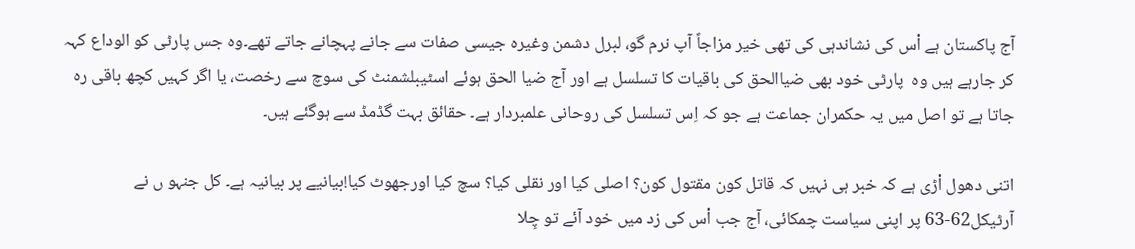آج پاکستان ہے اْس کی نشاندہی کی تھی خیر مزاجاً آپ نرم گو، لبرل دشمن وغیرہ جیسی صفات سے جانے پہچانے جاتے تھے۔وہ جس پارٹی کو الوداع کہہ کر جارہے ہیں وہ  پارٹی خود بھی ضیاالحق کی باقیات کا تسلسل ہے اور آج ضیا الحق ہوئے اسٹیبلشمنٹ کی سوچ سے رخصت، یا اگر کہیں کچھ باقی رہ جاتا ہے تو اصل میں یہ حکمران جماعت ہے جو کہ اِس تسلسل کی روحانی علمبردار ہے۔ حقائق بہت گڈمڈ سے ہوگئے ہیں۔

اتنی دھول اْڑی ہے کہ خبر ہی نہیں کہ قاتل کون مقتول کون؟ اصلی کیا اور نقلی کیا؟ سچ کیا اورجھوٹ کیا!بیانیے پر بیانیہ ہے۔ کل جنہو ں نے آرٹیکل62-63 پر اپنی سیاست چمکائی، آج جب اْس کی زد میں خود آئے تو چِلا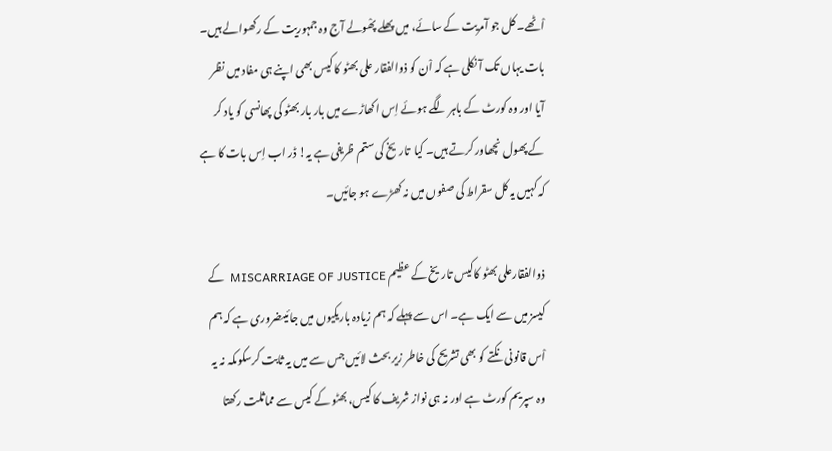اْٹھے۔ کل جو آمریت کے سائے، میں پھلے پھْولے آج وہ جمہوریت کے رکھوالے ہیں۔ بات یہاں تک آ نکلی ہے کہ اْن کو ذوالفقار علی بھٹو کا کیس بھی اپنے ہی مفاد میں نظر آیا اور وہ کورٹ کے باہر لگے ہوئے اِس اکھاڑے میں بار بار بھٹو کی پھانسی کو یاد کر کے پھول نچھاور کرتے ہیں۔ کیا  تاریخ کی ستم ظریفی ہے یہ! ڈر اب اِس بات کا ہے کہ کہیں یہ کل سقراط کی صفوں میں نہ کھڑے ہو جائیں۔

ذوالفقارعلی بھٹو کاکیس تاریخ کے عظیم MISCARRIAGE OF JUSTICE  کے کیسز میں سے ایک ہے۔ اس سے پہلے کہ ہم زیادہ باریکیوں میں جائیںضروری ہے کہ ہم اْس قانونی نکتے کو بھی تشریح کی خاطر زیر بحث لائیں جس سے میں یہ ثابت کرسکوںکہ نہ یہ وہ سپریم کورٹ ہے اور نہ ہی نواز شریف کا کیس، بھٹو کے کیس سے مماثلت رکھتا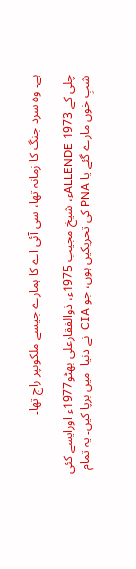ہے۔ وہ سرد جنگ کا زمانہ تھا، سی آئی اے کا ہمارے جیسے ملکوںپر راج تھا۔

چلی کے 1973 ALLENDEء، شیخ مجیب 1975ء، ذوالفقارعلی بھٹو1977ء اورایسے کئی شبِ خوں مارے گئے یا PNA کی تحریکیں ہوں، جو CIA  نے دنیا  میں برپا کیں۔ یہ تمام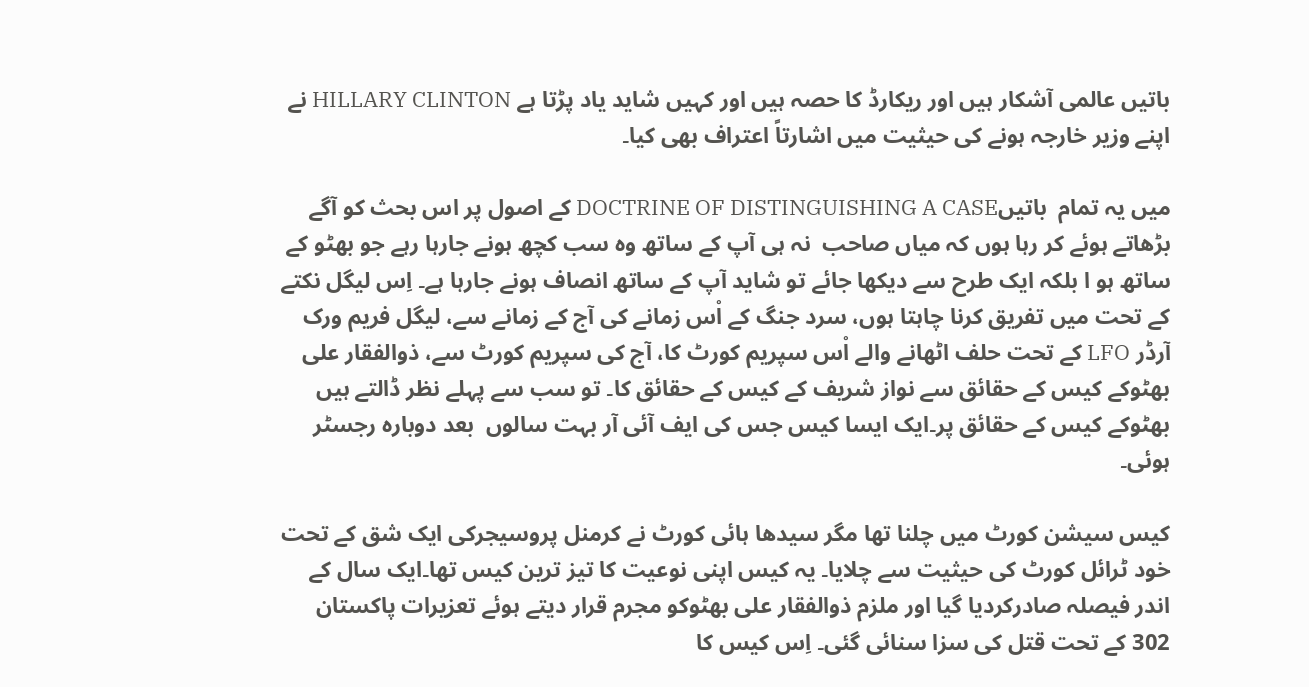باتیں عالمی آشکار ہیں اور ریکارڈ کا حصہ ہیں اور کہیں شاید یاد پڑتا ہے HILLARY CLINTON نے اپنے وزیر خارجہ ہونے کی حیثیت میں اشارتاً اعتراف بھی کیا۔

میں یہ تمام  باتیںDOCTRINE OF DISTINGUISHING A CASE کے اصول پر اس بحث کو آگے بڑھاتے ہوئے کر رہا ہوں کہ میاں صاحب  نہ ہی آپ کے ساتھ وہ سب کچھ ہونے جارہا رہے جو بھٹو کے ساتھ ہو ا بلکہ ایک طرح سے دیکھا جائے تو شاید آپ کے ساتھ انصاف ہونے جارہا ہے۔ اِس لیگل نکتے کے تحت میں تفریق کرنا چاہتا ہوں، سرد جنگ کے اْس زمانے کی آج کے زمانے سے، لیگل فریم ورک آرڈر LFO کے تحت حلف اٹھانے والے اْس سپریم کورٹ کا، آج کی سپریم کورٹ سے، ذوالفقار علی بھٹوکے کیس کے حقائق سے نواز شریف کے کیس کے حقائق کا۔ تو سب سے پہلے نظر ڈالتے ہیں بھٹوکے کیس کے حقائق پر۔ایک ایسا کیس جس کی ایف آئی آر بہت سالوں  بعد دوبارہ رجسٹر ہوئی۔

کیس سیشن کورٹ میں چلنا تھا مگر سیدھا ہائی کورٹ نے کرمنل پروسیجرکی ایک شق کے تحت خود ٹرائل کورٹ کی حیثیت سے چلایا۔ یہ کیس اپنی نوعیت کا تیز ترین کیس تھا۔ایک سال کے اندر فیصلہ صادرکردیا گیا اور ملزم ذوالفقار علی بھٹوکو مجرم قرار دیتے ہوئے تعزیرات پاکستان 302 کے تحت قتل کی سزا سنائی گئی۔ اِس کیس کا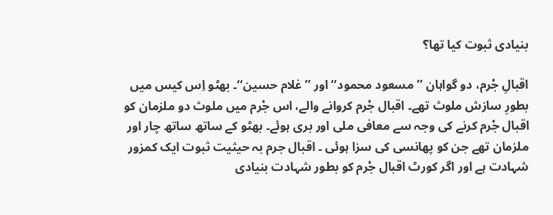بنیادی ثبوت کیا تھا؟

اقبالِ جْرم، دو گواہان ’’مسعود محمود‘‘ اور ’’غلام حسین‘‘۔ بھٹو اِس کیس میں بطورِ سازش ملوث تھے۔ اقبال جْرم کروانے والے، اس جْرم میں ملوث دو ملزمان کو اقبال جْرم کرنے کی وجہ سے معافی ملی اور بری ہوئے۔ بھٹو کے ساتھ ساتھ چار اور ملزمان تھے جن کو پھانسی کی سزا ہوئی ۔ اقبال جرم بہ حیثیت ثبوت ایک کمزور شہادت ہے اور اگر کورٹ اقبال جْرم کو بطور شہادت بنیادی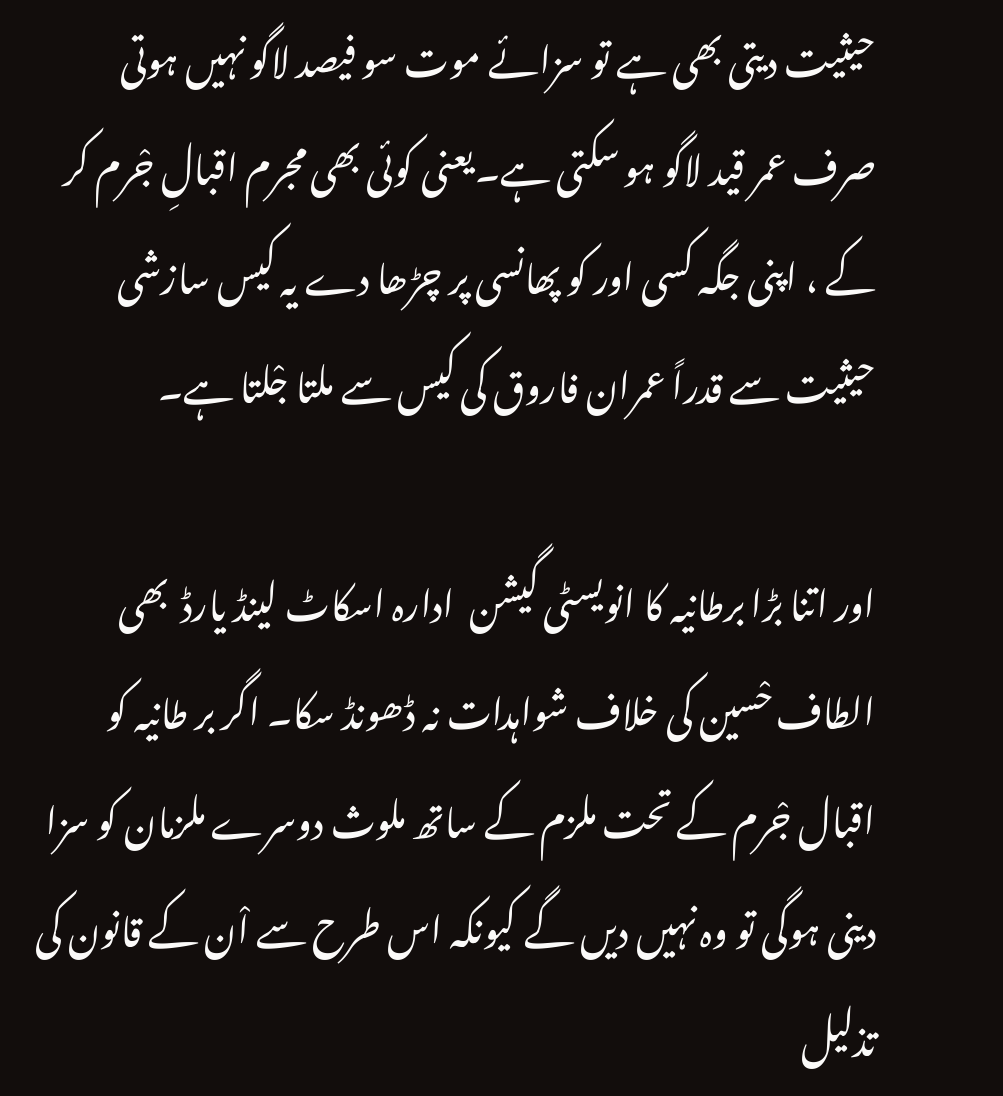حیثیت دیتی بھی ہے تو سزائے موت سو فیصد لاگو نہیں ہوتی صرف عمر قید لاگو ہو سکتی ہے۔یعنی کوئی بھی مجرم اقبالِ جْرم کر کے ، اپنی جگہ کسی اور کو پھانسی پر چڑھا دے یہ کیس سازشی حیثیت سے قدراً عمران فاروق کی کیس سے ملتا جْلتا ہے۔

اور اتنا بڑا برطانیہ کا انویسٹی گیشن  ادارہ اسکاٹ لینڈ یارڈ  بھی الطاف حْسین کی خلاف شواہدات نہ ڈھونڈ سکا۔ اگر بر طانیہ کو اقبال جْرم کے تحت ملزم کے ساتھ ملوث دوسرے ملزمان کو سزا دینی ہوگی تو وہ نہیں دیں گے کیونکہ اس طرح سے اْن کے قانون کی تذلیل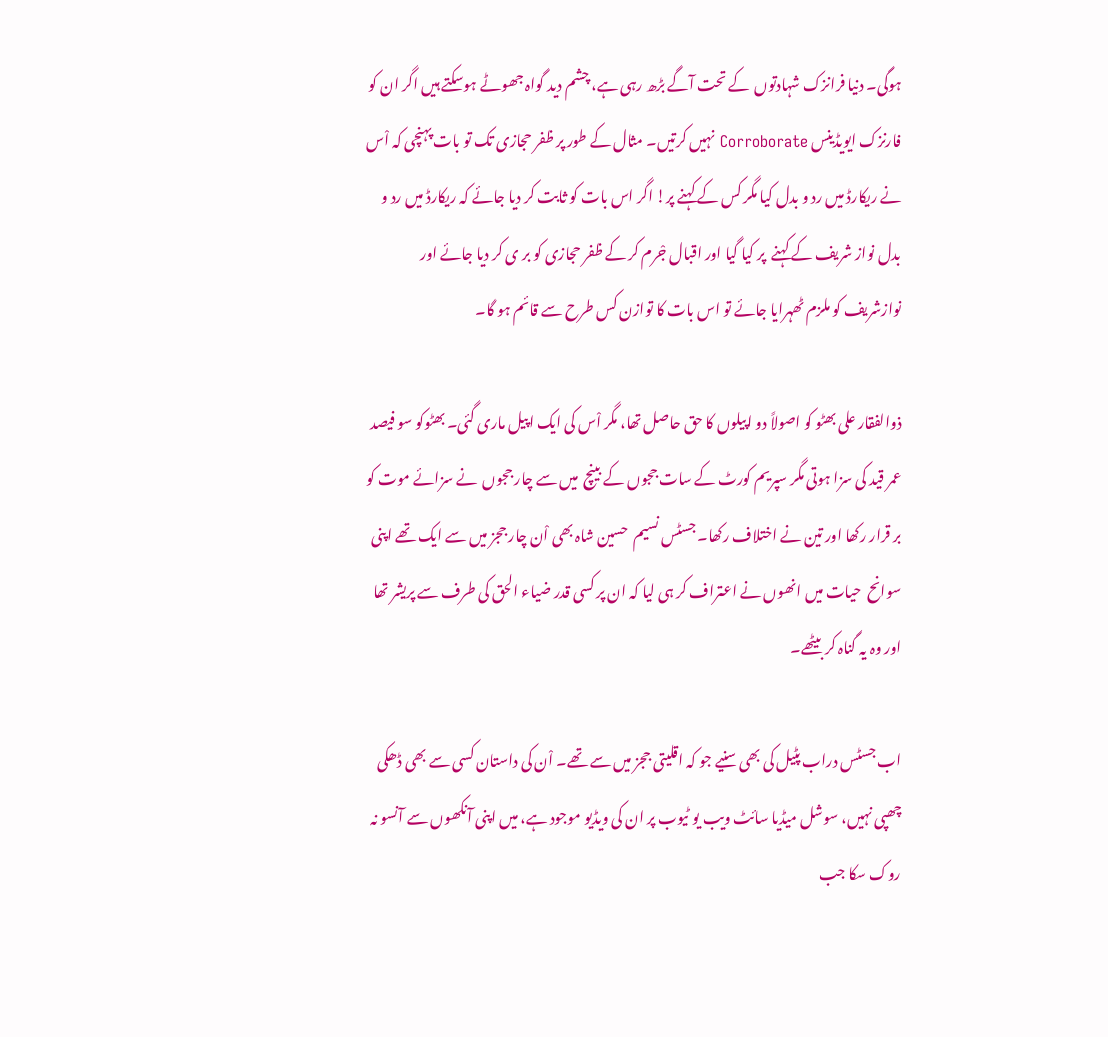ہوگی۔ دنیا فرانزک شہادتوں  کے تحت آگے بڑھ رہی ہے، چشم دید گواہ جھوٹے ہوسکتے ہیں اگر ان کو  فارنزک ایویڈینس Corroborate نہیں کرتیں۔ مثال کے طور پر ظفر حجازی تک تو بات پہنچی کہ اْس نے ریکارڈ میں رد و بدل کیا مگر کس کے کہنے پر! اگر اس بات کو ثابت کر دیا جائے کہ ریکارڈ میں رد و بدل نواز شریف کے کہنے  پر کیا گیا اور اقبال جْرم کر کے ظفر حجازی کو بر ی کر دیا جائے اور نوازشریف کو ملزم ٹھہرایا جائے تو اس بات کا توازن کس طرح سے قائم ہو گا۔

ذوالفقار علی بھٹو کو اصولاً دو اپیلوں کا حق حاصل تھا، مگر اْس کی ایک اپیل ماری گئی۔ بھٹوکو سو فیصد عمر قید کی سزا ہوتی مگر سپریم کورٹ کے سات ججوں کے بینچ  میں سے چار ججوں  نے سزائے موت کو بر قرار رکھا اور تین نے اختلاف رکھا۔ جسٹس نسیم  حسین شاہ بھی اْن چار ججز میں سے ایک تھے اپنی سوانح  حیات میں انھوں نے اعتراف کر ہی لیا کہ ان پر کسی قدر ضیاء الحق کی طرف سے پریشر تھا اور وہ یہ گناہ کر بیٹھے۔

اب جسٹس دراب پٹیل کی بھی سنیے جو کہ اقلیتی ججز میں سے تھے۔ اْن کی داستان کسی سے بھی ڈھکی چھپی نہیں، سوشل میڈیا سائٹ ویب یو ٹیوب پر ان کی ویڈیو موجود ہے، میں اپنی آنکھوں سے آنسو نہ روک سکا جب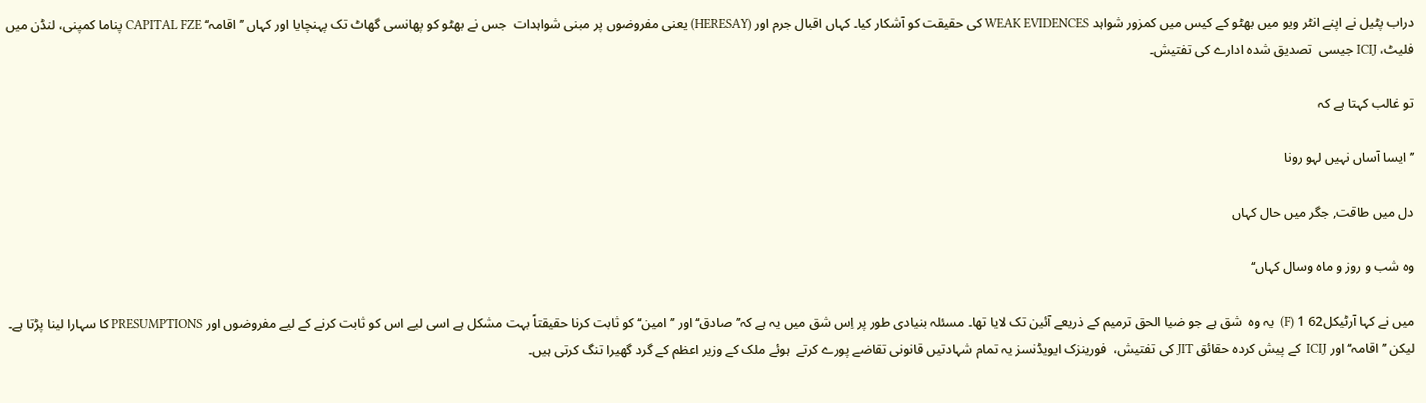دراب پٹیل نے اپنے انٹر ویو میں بھٹو کے کیس میں کمزور شواہد WEAK EVIDENCES کی حقیقت کو آشکار کیا۔ کہاں اقبال جرم اور (HERESAY) یعنی مفروضوں پر مبنی شواہدات  جس نے بھٹو کو پھانسی گھاٹ تک پہنچایا اور کہاں ’’اقامہ‘‘ CAPITAL FZE پناما کمپنی، لنڈن میں فلیٹ، ICIJ جیسی  تصدیق شدہ ادارے کی تفتیش۔

تو غالب کہتا ہے کہ

’’ایسا آساں نہیں لہو رونا

دل میں طاقت, جگر میں حال کہاں

وہ شب و روز و ماہ وسال کہاں‘‘

میں نے کہا آرٹیکل62 1 (F)  یہ وہ  شق ہے جو ضیا الحق ترمیم کے ذریعے آئین تک لایا تھا۔ مسئلہ بنیادی طور پر اِس شق میں یہ ہے کہ’’صادق‘‘ اور ’’امین‘‘ کو ثابت کرنا حقیقتاً بہت مشکل ہے اسی لیے اس کو ثابت کرنے کے لیے مفروضوں اور PRESUMPTIONS کا سہارا لینا پڑتا ہے۔ لیکن ’’اقامہ‘‘ اور ICIJ  کے پیش کردہ حقائق JIT کی تفتیش،  فورینزک ایویڈنسز یہ تمام شہادتیں قانونی تقاضے پورے کرتے  ہوئے ملک کے وزیر اعظم کے گرد گھیرا تنگ کرتی ہیں۔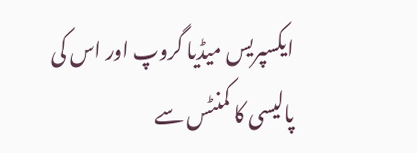ایکسپریس میڈیا گروپ اور اس کی پالیسی کا کمنٹس سے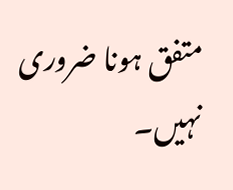متفق ہونا ضروری نہیں۔